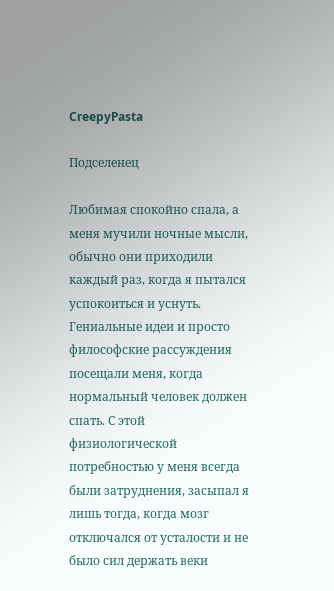CreepyPasta

Подселенец

Любимая спокойно спала, а меня мучили ночные мысли, обычно они приходили каждый раз, когда я пытался успокоиться и уснуть. Гениальные идеи и просто философские рассуждения посещали меня, когда нормальный человек должен спать. С этой физиологической потребностью у меня всегда были затруднения, засыпал я лишь тогда, когда мозг отключался от усталости и не было сил держать веки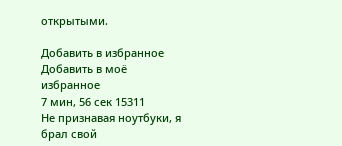открытыми.

Добавить в избранное Добавить в моё избранное
7 мин, 56 сек 15311
Не признавая ноутбуки, я брал свой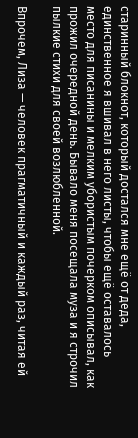старинный блокнот, который достался мне ещё от деда, единственное я вшивал в него листы, чтобы ещё оставалось место для писанины и мелким убористым почерком описывал, как прожил очередной день. Бывало меня посещала муза и я строчил пылкие стихи для своей возлюбленной.

Впрочем, Лиза — человек прагматичный и каждый раз, читая ей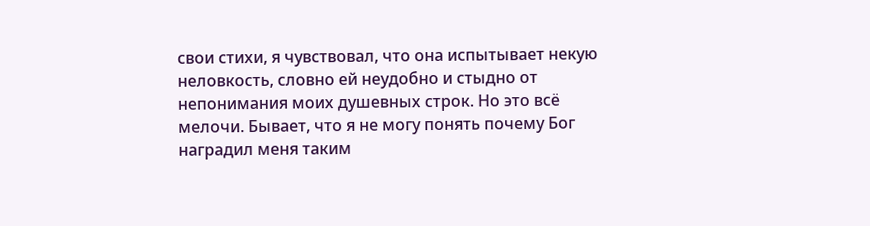свои стихи, я чувствовал, что она испытывает некую неловкость, словно ей неудобно и стыдно от непонимания моих душевных строк. Но это всё мелочи. Бывает, что я не могу понять почему Бог наградил меня таким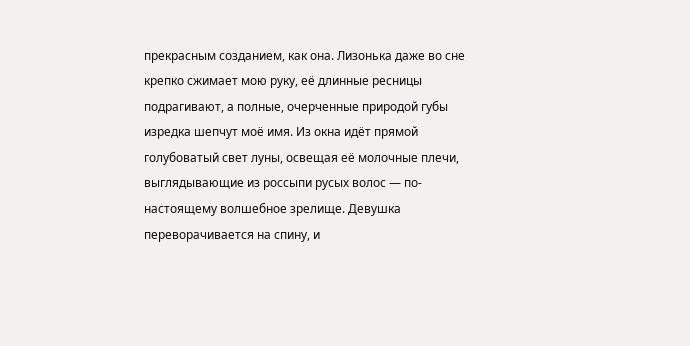прекрасным созданием, как она. Лизонька даже во сне крепко сжимает мою руку, её длинные ресницы подрагивают, а полные, очерченные природой губы изредка шепчут моё имя. Из окна идёт прямой голубоватый свет луны, освещая её молочные плечи, выглядывающие из россыпи русых волос — по-настоящему волшебное зрелище. Девушка переворачивается на спину, и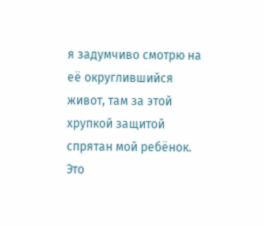я задумчиво смотрю на её округлившийся живот, там за этой хрупкой защитой спрятан мой ребёнок. Это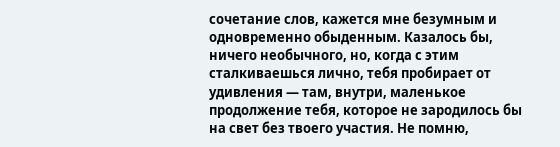сочетание слов, кажется мне безумным и одновременно обыденным. Казалось бы, ничего необычного, но, когда с этим сталкиваешься лично, тебя пробирает от удивления — там, внутри, маленькое продолжение тебя, которое не зародилось бы на свет без твоего участия. Не помню,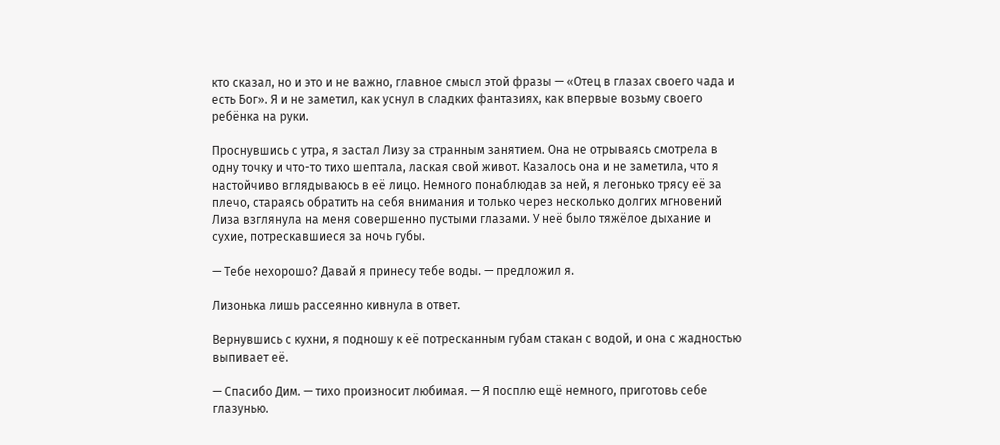кто сказал, но и это и не важно, главное смысл этой фразы — «Отец в глазах своего чада и есть Бог». Я и не заметил, как уснул в сладких фантазиях, как впервые возьму своего ребёнка на руки.

Проснувшись с утра, я застал Лизу за странным занятием. Она не отрываясь смотрела в одну точку и что-то тихо шептала, лаская свой живот. Казалось она и не заметила, что я настойчиво вглядываюсь в её лицо. Немного понаблюдав за ней, я легонько трясу её за плечо, стараясь обратить на себя внимания и только через несколько долгих мгновений Лиза взглянула на меня совершенно пустыми глазами. У неё было тяжёлое дыхание и сухие, потрескавшиеся за ночь губы.

— Тебе нехорошо? Давай я принесу тебе воды. — предложил я.

Лизонька лишь рассеянно кивнула в ответ.

Вернувшись с кухни, я подношу к её потресканным губам стакан с водой, и она с жадностью выпивает её.

— Спасибо Дим. — тихо произносит любимая. — Я посплю ещё немного, приготовь себе глазунью.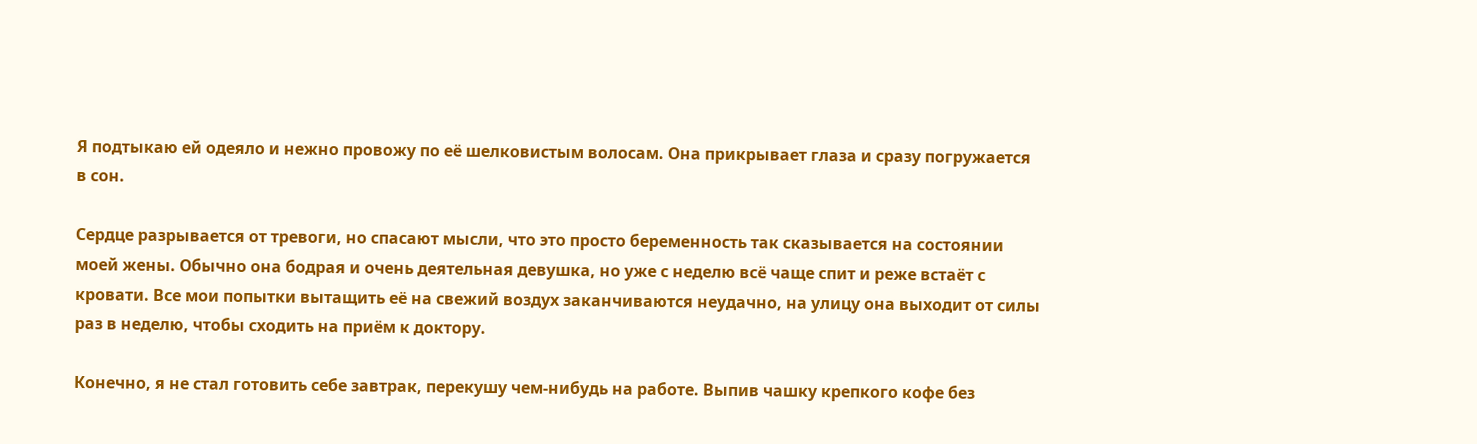Я подтыкаю ей одеяло и нежно провожу по её шелковистым волосам. Она прикрывает глаза и сразу погружается в сон.

Сердце разрывается от тревоги, но спасают мысли, что это просто беременность так сказывается на состоянии моей жены. Обычно она бодрая и очень деятельная девушка, но уже с неделю всё чаще спит и реже встаёт с кровати. Все мои попытки вытащить её на свежий воздух заканчиваются неудачно, на улицу она выходит от силы раз в неделю, чтобы сходить на приём к доктору.

Конечно, я не стал готовить себе завтрак, перекушу чем-нибудь на работе. Выпив чашку крепкого кофе без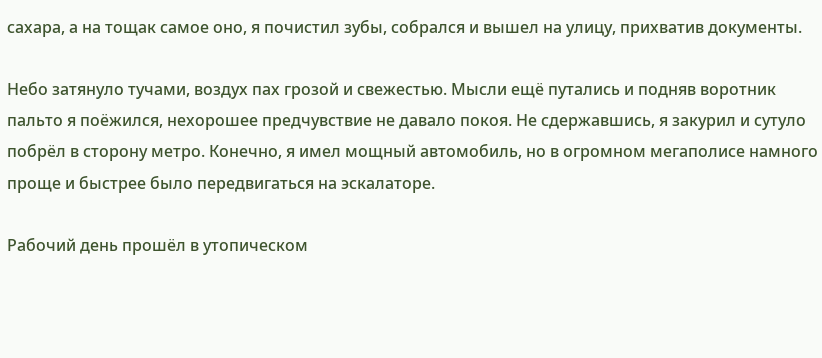сахара, а на тощак самое оно, я почистил зубы, собрался и вышел на улицу, прихватив документы.

Небо затянуло тучами, воздух пах грозой и свежестью. Мысли ещё путались и подняв воротник пальто я поёжился, нехорошее предчувствие не давало покоя. Не сдержавшись, я закурил и сутуло побрёл в сторону метро. Конечно, я имел мощный автомобиль, но в огромном мегаполисе намного проще и быстрее было передвигаться на эскалаторе.

Рабочий день прошёл в утопическом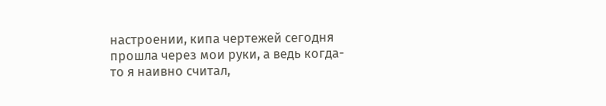настроении, кипа чертежей сегодня прошла через мои руки, а ведь когда-то я наивно считал,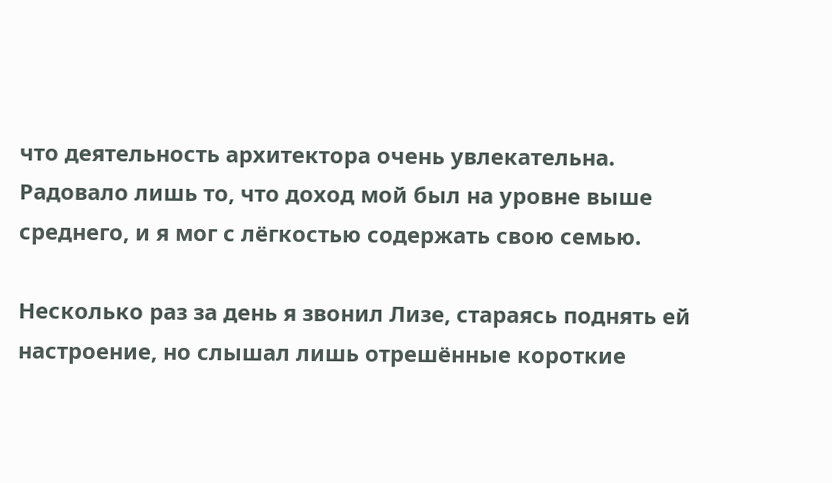что деятельность архитектора очень увлекательна. Радовало лишь то, что доход мой был на уровне выше среднего, и я мог с лёгкостью содержать свою семью.

Несколько раз за день я звонил Лизе, стараясь поднять ей настроение, но слышал лишь отрешённые короткие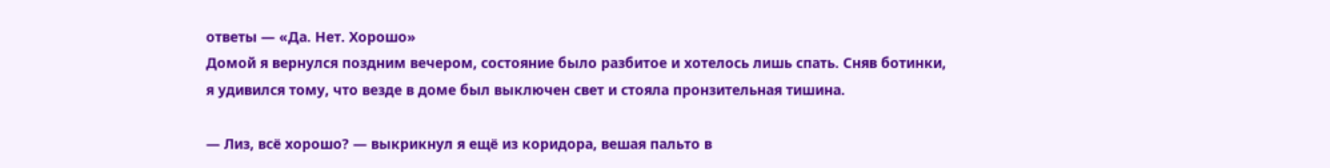ответы — «Да. Нет. Хорошо»
Домой я вернулся поздним вечером, состояние было разбитое и хотелось лишь спать. Сняв ботинки, я удивился тому, что везде в доме был выключен свет и стояла пронзительная тишина.

— Лиз, всё хорошо? — выкрикнул я ещё из коридора, вешая пальто в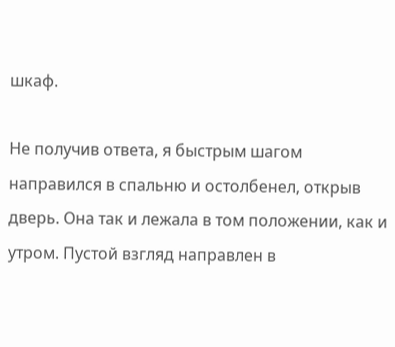шкаф.

Не получив ответа, я быстрым шагом направился в спальню и остолбенел, открыв дверь. Она так и лежала в том положении, как и утром. Пустой взгляд направлен в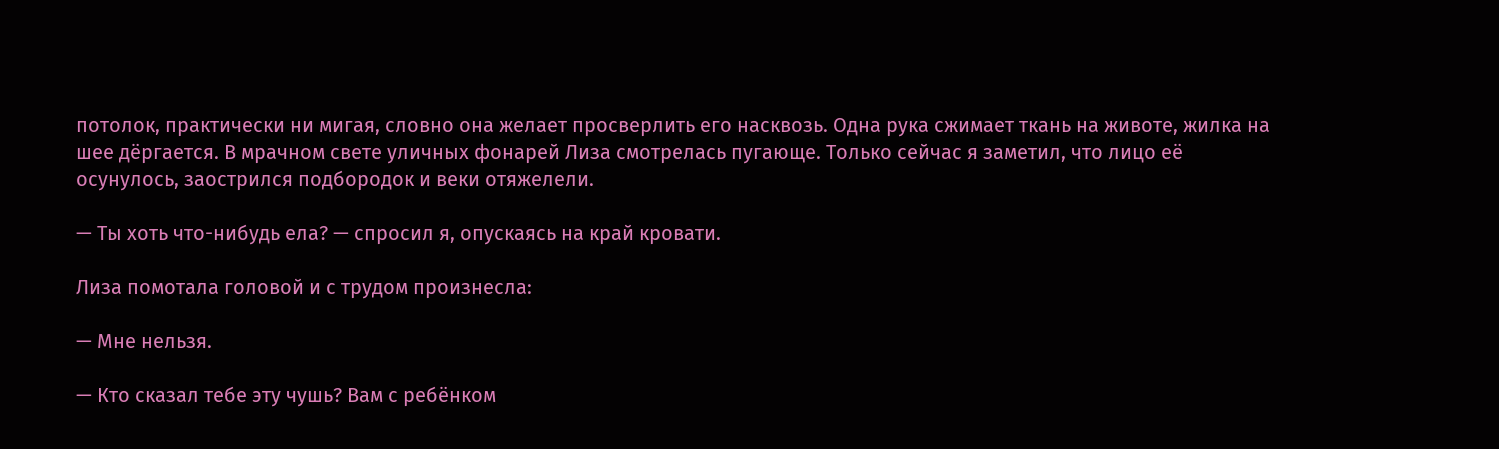потолок, практически ни мигая, словно она желает просверлить его насквозь. Одна рука сжимает ткань на животе, жилка на шее дёргается. В мрачном свете уличных фонарей Лиза смотрелась пугающе. Только сейчас я заметил, что лицо её осунулось, заострился подбородок и веки отяжелели.

— Ты хоть что-нибудь ела? — спросил я, опускаясь на край кровати.

Лиза помотала головой и с трудом произнесла:

— Мне нельзя.

— Кто сказал тебе эту чушь? Вам с ребёнком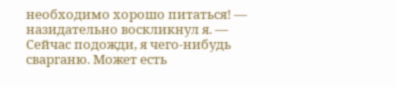необходимо хорошо питаться! — назидательно воскликнул я. — Сейчас подожди, я чего-нибудь сварганю. Может есть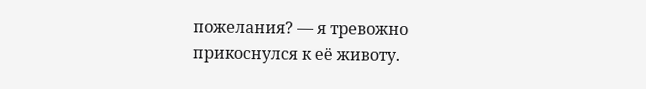пожелания? — я тревожно прикоснулся к её животу.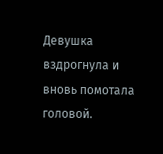Девушка вздрогнула и вновь помотала головой.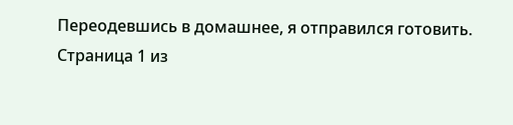Переодевшись в домашнее, я отправился готовить.
Страница 1 из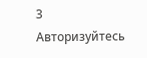3
Авторизуйтесь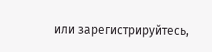или зарегистрируйтесь,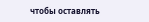чтобы оставлять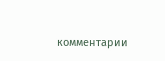комментарии